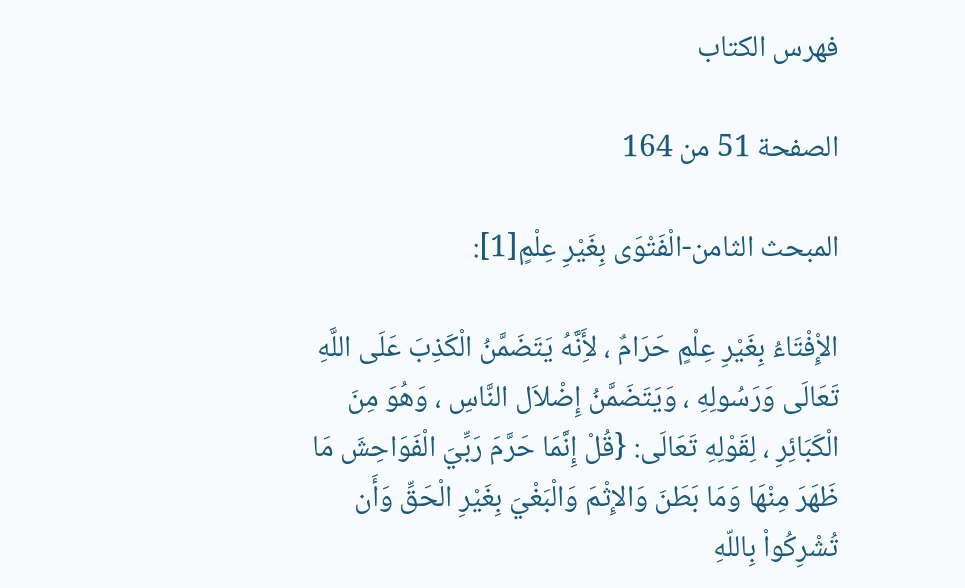فهرس الكتاب

الصفحة 51 من 164

المبحث الثامن-الْفَتْوَى بِغَيْرِ عِلْمٍ[1]:

الإِْفْتَاءُ بِغَيْرِ عِلْمٍ حَرَامٌ ، لأَِنَّهُ يَتَضَمَّنُ الْكَذِبَ عَلَى اللَّهِ تَعَالَى وَرَسُولِهِ ، وَيَتَضَمَّنُ إِضْلاَل النَّاسِ ، وَهُوَ مِنَ الْكَبَائِرِ ، لِقَوْلِهِ تَعَالَى: {قُلْ إِنَّمَا حَرَّمَ رَبِّيَ الْفَوَاحِشَ مَا ظَهَرَ مِنْهَا وَمَا بَطَنَ وَالإِثْمَ وَالْبَغْيَ بِغَيْرِ الْحَقِّ وَأَن تُشْرِكُواْ بِاللّهِ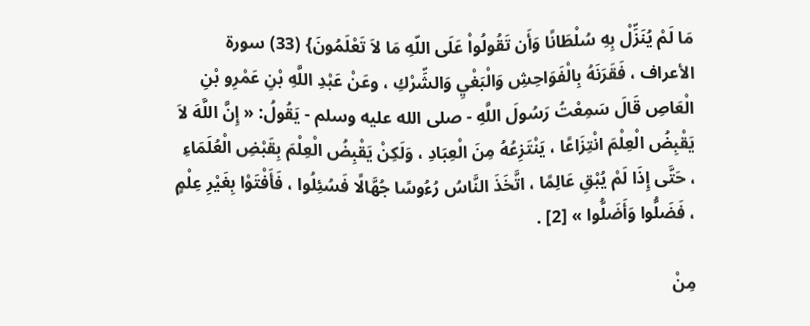مَا لَمْ يُنَزِّلْ بِهِ سُلْطَانًا وَأَن تَقُولُواْ عَلَى اللّهِ مَا لاَ تَعْلَمُونَ} (33) سورة الأعراف ، فَقَرَنَهُ بِالْفَوَاحِشِ وَالْبَغْيِ وَالشِّرْكِ ، وعَنْ عَبْدِ اللَّهِ بْنِ عَمْرِو بْنِ الْعَاصِ قَالَ سَمِعْتُ رَسُولَ اللَّهِ - صلى الله عليه وسلم - يَقُولُ: « إِنَّ اللَّهَ لاَ يَقْبِضُ الْعِلْمَ انْتِزَاعًا ، يَنْتَزِعُهُ مِنَ الْعِبَادِ ، وَلَكِنْ يَقْبِضُ الْعِلْمَ بِقَبْضِ الْعُلَمَاءِ ، حَتَّى إِذَا لَمْ يُبْقِ عَالِمًا ، اتَّخَذَ النَّاسُ رُءُوسًا جُهَّالًا فَسُئِلُوا ، فَأَفْتَوْا بِغَيْرِ عِلْمٍ ، فَضَلُّوا وَأَضَلُّوا » [2] .

مِنْ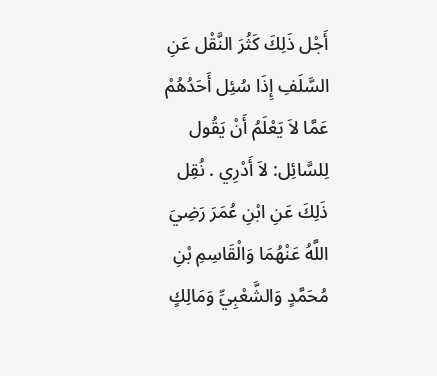أَجْل ذَلِكَ كَثُرَ النَّقْل عَنِ السَّلَفِ إِذَا سُئِل أَحَدُهُمْ عَمَّا لاَ يَعْلَمُ أَنْ يَقُول لِلسَّائِل: لاَ أَدْرِي . نُقِل ذَلِكَ عَنِ ابْنِ عُمَرَ رَضِيَ اللَّهُ عَنْهُمَا وَالْقَاسِمِ بْنِ مُحَمَّدٍ وَالشَّعْبِيِّ وَمَالِكٍ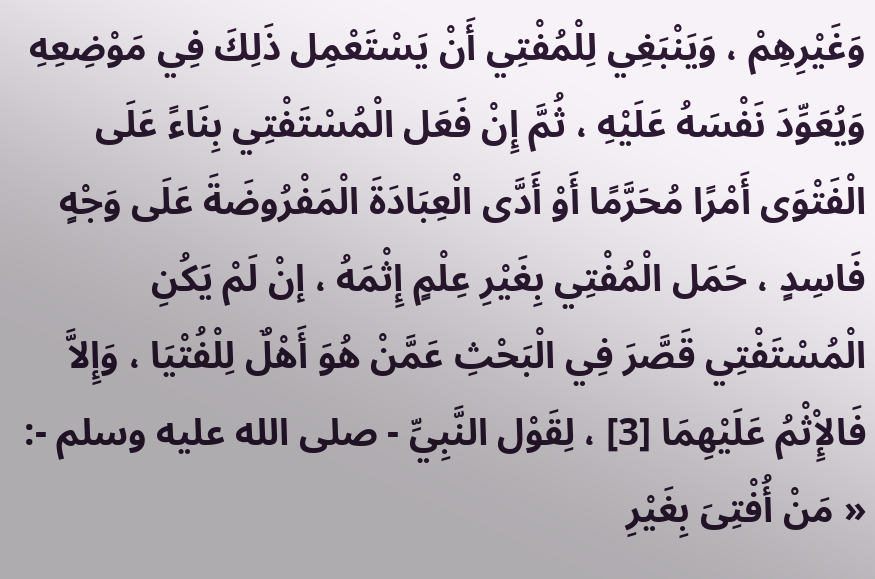وَغَيْرِهِمْ ، وَيَنْبَغِي لِلْمُفْتِي أَنْ يَسْتَعْمِل ذَلِكَ فِي مَوْضِعِهِ وَيُعَوِّدَ نَفْسَهُ عَلَيْهِ ، ثُمَّ إِنْ فَعَل الْمُسْتَفْتِي بِنَاءً عَلَى الْفَتْوَى أَمْرًا مُحَرَّمًا أَوْ أَدَّى الْعِبَادَةَ الْمَفْرُوضَةَ عَلَى وَجْهٍ فَاسِدٍ ، حَمَل الْمُفْتِي بِغَيْرِ عِلْمٍ إِثْمَهُ ، إنْ لَمْ يَكُنِ الْمُسْتَفْتِي قَصَّرَ فِي الْبَحْثِ عَمَّنْ هُوَ أَهْلٌ لِلْفُتْيَا ، وَإِلاَّ فَالإِْثْمُ عَلَيْهِمَا [3] ، لِقَوْل النَّبِيِّ - صلى الله عليه وسلم -: « مَنْ أُفْتِىَ بِغَيْرِ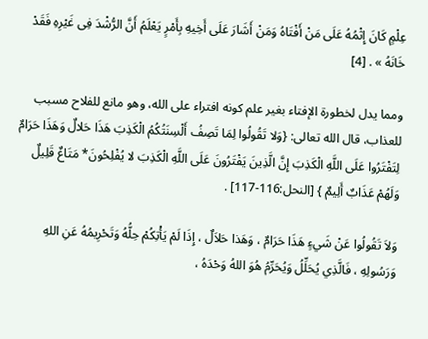عِلْمٍ كَانَ إِثْمُهُ عَلَى مَنْ أَفْتَاهُ وَمَنْ أَشَارَ عَلَى أَخِيهِ بِأَمْرٍ يَعْلَمُ أَنَّ الرُّشْدَ فِى غَيْرِهِ فَقَدْ خَانَهُ » . [4]

ومما يدل لخطورة الإفتاء بغير علم كونه افتراء على الله، وهو مانع للفلاح مسبب للعذاب، قال الله تعالى: {وَلا تَقُولُوا لِمَا تَصِفُ أَلْسِنَتُكُمُ الْكَذِبَ هَذَا حَلالٌ وَهَذَا حَرَامٌ لِتَفْتَرُوا عَلَى اللَّهِ الْكَذِبَ إِنَّ الَّذِينَ يَفْتَرُونَ عَلَى اللَّهِ الْكَذِبَ لا يُفْلِحُونَ* مَتَاعٌ قَلِيلٌ وَلَهُمْ عَذَابٌ أَلِيمٌ } [النحل:116-117] .

وَلاَ تَقُولُوا عَنْ شَيءٍ هَذَا حَرَامٌ ، وَهَذا حَلاَلٌ ، إِذَا لَمْ يَأْتِكُمْ حِلُّهُ وَتَحْرِيمُهُ عَنِ اللهِ وَرَسُولِهِ ، فَالَّذِي يُحَلِّلُ وَيُحَرِّمُ هُوَ اللهُ وَحْدَهُ ،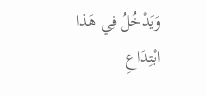وَيَدْخُلُ فِي هَذا ابْتِدَاعِ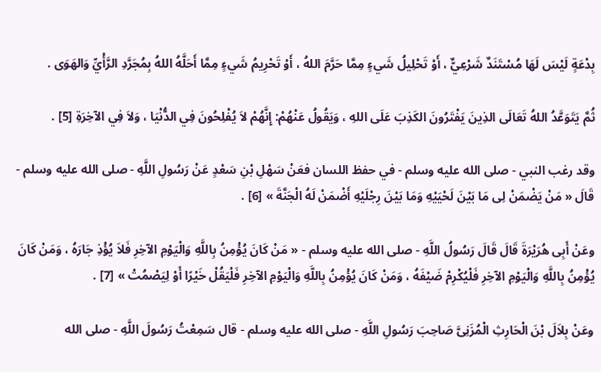بِدْعَةٍ لَيْسَ لَهَا مُسْتَنَدٌ شَرْعِيٌّ ، أَوْ تَحْلِيلُ شَيءٍ مِمَّا حَرَّمَ اللهُ ، أَوْ تَحْرِيمُ شَيءٍ مِمَّا أَحَلَّهُ اللهُ بِمُجَرَّدِ الرَّأْيِّ وَالهَوَى .

ثُمَّ يَتَوَعَّدُ اللهُ تَعَالَى الذِينَ يَفْتَرُونَ الكَذِبَ عَلَى اللهِ ، وَيَقُولُ عَنْهُمْ: إِنَّهُمْ لاَ يُفْلِحُونَ فِي الدُّنْيَا ، وَلاَ فِي الآخِرَةِ [5] .

وقد رغب النبي - صلى الله عليه وسلم - في حفظ اللسان فعَنْ سَهْلِ بْنِ سَعْدٍ عَنْ رَسُولِ اللَّهِ - صلى الله عليه وسلم - قَالَ « مَنْ يَضْمَنْ لِى مَا بَيْنَ لَحْيَيْهِ وَمَا بَيْنَ رِجْلَيْهِ أَضْمَنْ لَهُ الْجَنَّةَ » [6] .

وعَنْ أَبِى هُرَيْرَةَ قَالَ قَالَ رَسُولُ اللَّهِ - صلى الله عليه وسلم - « مَنْ كَانَ يُؤْمِنُ بِاللَّهِ وَالْيَوْمِ الآخِرِ فَلاَ يُؤْذِ جَارَهُ ، وَمَنْ كَانَ يُؤْمِنُ بِاللَّهِ وَالْيَوْمِ الآخِرِ فَلْيُكْرِمْ ضَيْفَهُ ، وَمَنْ كَانَ يُؤْمِنُ بِاللَّهِ وَالْيَوْمِ الآخِرِ فَلْيَقُلْ خَيْرًا أَوْ لِيَصْمُتْ » [7] .

وعَنْ بِلاَلَ بْنَ الْحَارِثِ الْمُزَنِىَّ صَاحِبَ رَسُولِ اللَّهِ - صلى الله عليه وسلم - قال سَمِعْتُ رَسُولَ اللَّهِ - صلى الله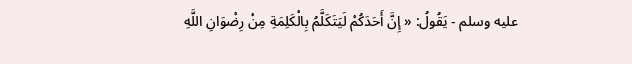عليه وسلم - يَقُولُ: « إِنَّ أَحَدَكُمْ لَيَتَكَلَّمُ بِالْكَلِمَةِ مِنْ رِضْوَانِ اللَّهِ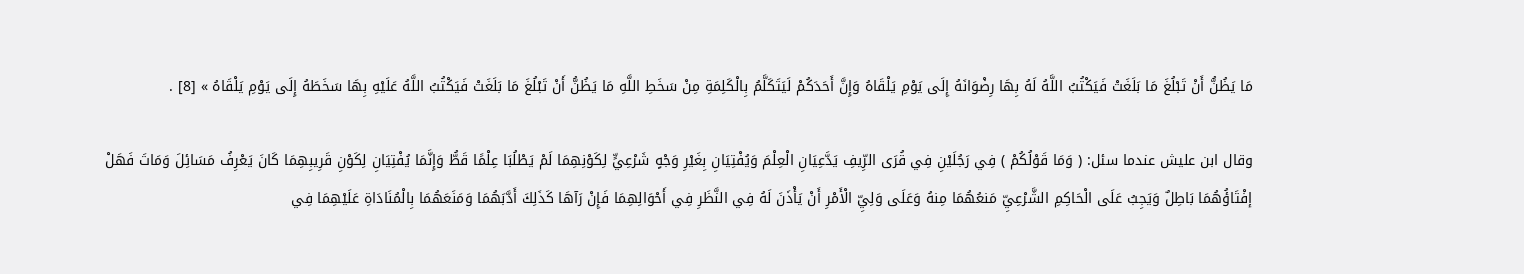مَا يَظُنُّ أَنْ تَبْلُغَ مَا بَلَغَتْ فَيَكْتُبُ اللَّهُ لَهُ بِهَا رِضْوَانَهُ إِلَى يَوْمِ يَلْقَاهُ وَإِنَّ أَحَدَكُمْ لَيَتَكَلَّمُ بِالْكَلِمَةِ مِنْ سَخَطِ اللَّهِ مَا يَظُنُّ أَنْ تَبْلُغَ مَا بَلَغَتْ فَيَكْتُبُ اللَّهُ عَلَيْهِ بِهَا سَخَطَهُ إِلَى يَوْمِ يَلْقَاهُ » [8] .

وقال ابن عليش عندما سئل: ( وَمَا قَوْلُكُمْ ) فِي رَجُلَيْنِ فِي قُرَى الرِّيفِ يَدَّعِيَانِ الْعِلْمَ وَيُفْتِيَانِ بِغَيْرِ وَجْهٍ شَرْعِيٍّ لِكَوْنِهِمَا لَمْ يَطْلُبَا عِلْمًا قَطُّ وَإِنَّمَا يُفْتِيَانِ لِكَوْنِ قَرِيبِهِمَا كَانَ يَعْرِفُ مَسَائِلَ وَمَاتَ فَهَلْ إفْتَاؤُهُمَا بَاطِلٌ وَيَجِبُ عَلَى الْحَاكِمِ الشَّرْعِيِّ مَنعُهُمَا مِنهُ وَعَلَى وَلِيِّ الْأَمْرِ أَنْ يَأْذَنَ لَهُ فِي النَّظَرِ فِي أَحْوَالِهِمَا فَإِنْ رَآهَا كَذَلِكَ أَدَّبَهُمَا وَمَنَعَهُمَا بِالْمُنَادَاةِ عَلَيْهِمَا فِي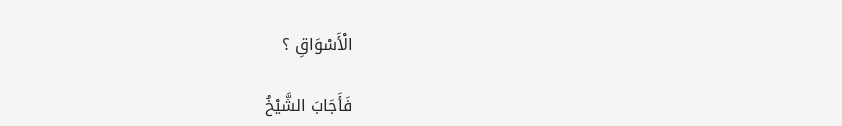الْأَسْوَاقِ ؟

فَأَجَابَ الشَّيْخُ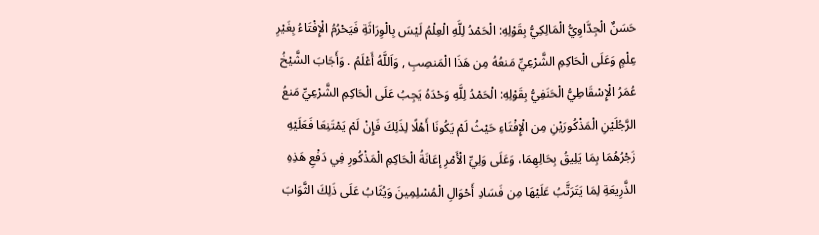حَسَنٌ الْجِدَّاوِيُّ الْمَالِكِيُّ بِقَوْلِهِ: الْحَمْدُ لِلَّهِ الْعِلْمُ لَيْسَ بِالْوِرَاثَةِ فَيَحْرُمُ الْإِفْتَاءُ بِغَيْرِ عِلْمٍ وَعَلَى الْحَاكِمِ الشَّرْعِيِّ مَنعُهُ مِن هَذَا الْمَنصِبِ , وَاَللَّهُ أَعْلَمُ . وَأَجَابَ الشَّيْخُ عُمَرُ الْإِسْقَاطِيُّ الْحَنَفِيُّ بِقَوْلِهِ: الْحَمْدُ لِلَّهِ وَحْدَهُ يَجِبُ عَلَى الْحَاكِمِ الشَّرْعِيِّ مَنعُ الرَّجُلَيْنِ الْمَذْكُورَيْنِ مِن الْإِفْتَاءِ حَيْثُ لَمْ يَكُونَا أَهْلًا لِذَلِكَ فَإِنْ لَمْ يَمْتَنِعَا فَعَلَيْهِ زَجْرُهُمَا بِمَا يَلِيقُ بِحَالِهِمَا، وَعَلَى وَلِيِّ الْأَمْرِ إعَانَةُ الْحَاكِمِ الْمَذْكُورِ فِي دَفْعِ هَذِهِ الذَّرِيعَةِ لِمَا يَتَرَتَّبُ عَلَيْهَا مِن فَسَادِ أَحْوَالِ الْمُسْلِمِينَ وَيُثَابُ عَلَى ذَلِكَ الثَّوَابَ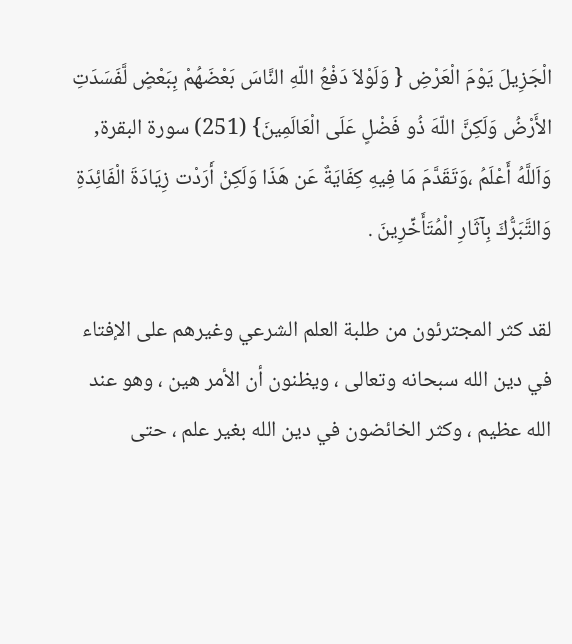الْجَزِيلَ يَوْمَ الْعَرْضِ { وَلَوْلاَ دَفْعُ اللّهِ النَّاسَ بَعْضَهُمْ بِبَعْضٍ لَّفَسَدَتِ الأَرْضُ وَلَكِنَّ اللّهَ ذُو فَضْلٍ عَلَى الْعَالَمِينَ} (251) سورة البقرة, وَاَللَّهُ أَعْلَمُ ،وَتَقَدَّمَ مَا فِيهِ كِفَايَةٌ عَن هَذَا وَلَكِنْ أَرَدْت زِيَادَةَ الْفَائِدَةِ وَالتَّبَرُّكَ بِآثَارِ الْمُتَأَخِّرِينَ .

لقد كثر المجترئون من طلبة العلم الشرعي وغيرهم على الإفتاء في دين الله سبحانه وتعالى ، ويظنون أن الأمر هين ، وهو عند الله عظيم ، وكثر الخائضون في دين الله بغير علم ، حتى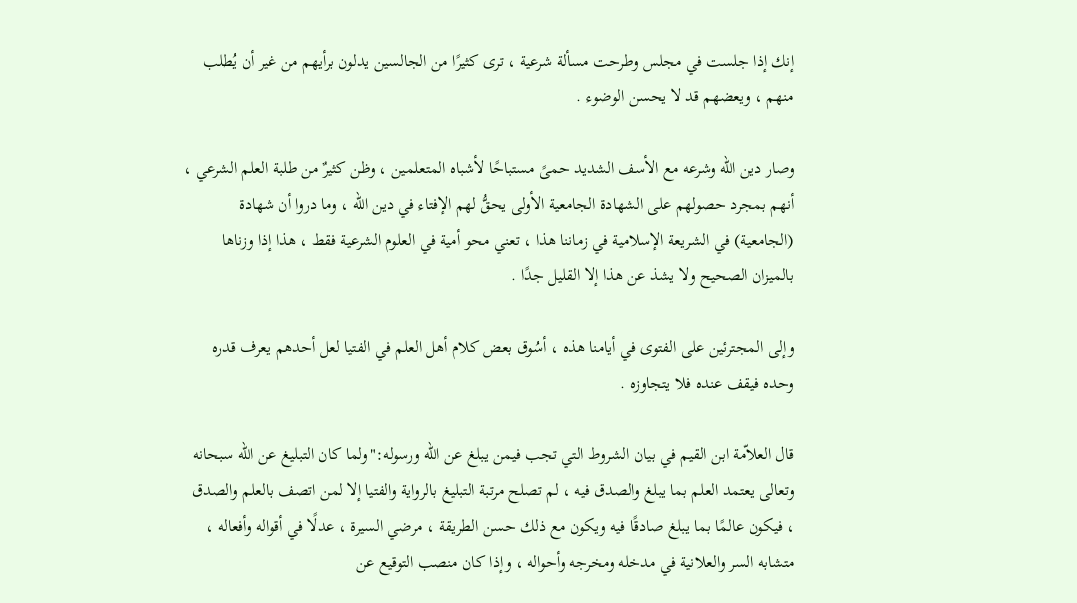إنك إذا جلست في مجلس وطرحت مسألة شرعية ، ترى كثيرًا من الجالسين يدلون برأيهم من غير أن يُطلب منهم ، ويعضهم قد لا يحسن الوضوء .

وصار دين الله وشرعه مع الأسف الشديد حمىً مستباحًا لأشباه المتعلمين ، وظن كثيرٌ من طلبة العلم الشرعي ، أنهم بمجرد حصولهم على الشهادة الجامعية الأولى يحقُّ لهم الإفتاء في دين الله ، وما دروا أن شهادة (الجامعية) في الشريعة الإسلامية في زماننا هذا ، تعني محو أمية في العلوم الشرعية فقط ، هذا إذا وزناها بالميزان الصحيح ولا يشذ عن هذا إلا القليل جدًا .

وإلى المجترئين على الفتوى في أيامنا هذه ، أسُوق بعض كلام أهل العلم في الفتيا لعل أحدهم يعرف قدره وحده فيقف عنده فلا يتجاوزه .

قال العلاّمة ابن القيم في بيان الشروط التي تجب فيمن يبلغ عن الله ورسوله:"ولما كان التبليغ عن الله سبحانه وتعالى يعتمد العلم بما يبلغ والصدق فيه ، لم تصلح مرتبة التبليغ بالرواية والفتيا إلا لمن اتصف بالعلم والصدق ، فيكون عالمًا بما يبلغ صادقًا فيه ويكون مع ذلك حسن الطريقة ، مرضي السيرة ، عدلًا في أقواله وأفعاله ، متشابه السر والعلانية في مدخله ومخرجه وأحواله ، وإذا كان منصب التوقيع عن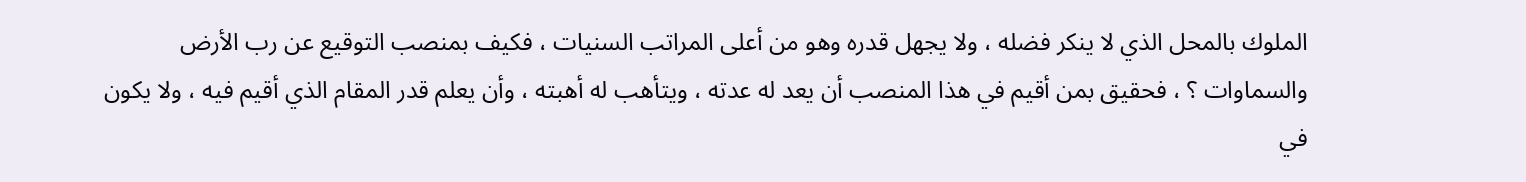الملوك بالمحل الذي لا ينكر فضله ، ولا يجهل قدره وهو من أعلى المراتب السنيات ، فكيف بمنصب التوقيع عن رب الأرض والسماوات ؟ ، فحقيق بمن أقيم في هذا المنصب أن يعد له عدته ، ويتأهب له أهبته ، وأن يعلم قدر المقام الذي أقيم فيه ، ولا يكون في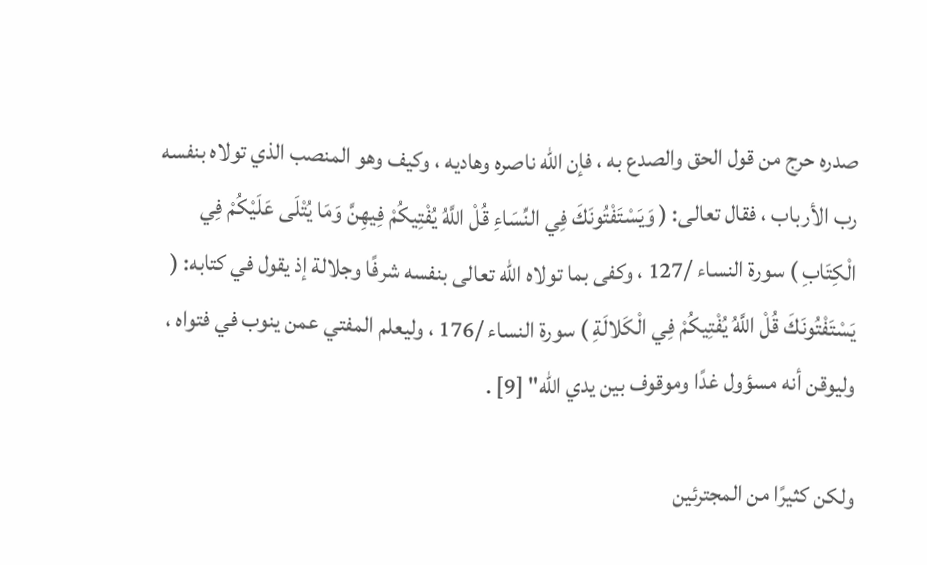صدره حرج من قول الحق والصدع به ، فإن الله ناصره وهاديه ، وكيف وهو المنصب الذي تولاه بنفسه رب الأرباب ، فقال تعالى: ( وَيَسْتَفْتُونَكَ فِي النِّسَاءِ قُلْ اللَّهُ يُفْتِيكُمْ فِيهِنَّ وَمَا يُتْلَى عَلَيْكُمْ فِي الْكِتَابِ ) سورة النساء /127 ، وكفى بما تولاه الله تعالى بنفسه شرفًا وجلالة إذ يقول في كتابه: ( يَسْتَفْتُونَكَ قُلْ اللَّهُ يُفْتِيكُمْ فِي الْكَلالَةِ ) سورة النساء /176 ، وليعلم المفتي عمن ينوب في فتواه ، وليوقن أنه مسؤول غدًا وموقوف بين يدي الله" [9] .

ولكن كثيرًا من المجترئين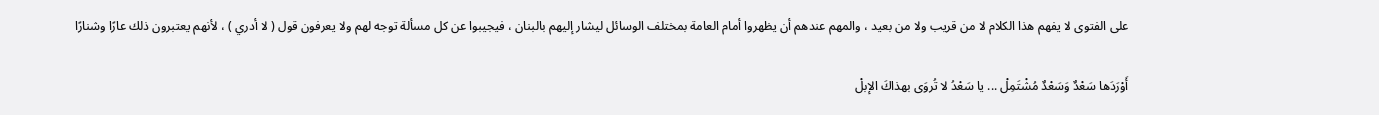على الفتوى لا يفهم هذا الكلام لا من قريب ولا من بعيد ، والمهم عندهم أن يظهروا أمام العامة بمختلف الوسائل ليشار إليهم بالبنان ، فيجيبوا عن كل مسألة توجه لهم ولا يعرفون قول ( لا أدري ) ، لأنهم يعتبرون ذلك عارًا وشنارًا

أَوْرَدَها سَعْدٌ وَسَعْدٌ مُشْتَمِلْ ... يا سَعْدُ لا تُروَى بهذاكَ الإبلْ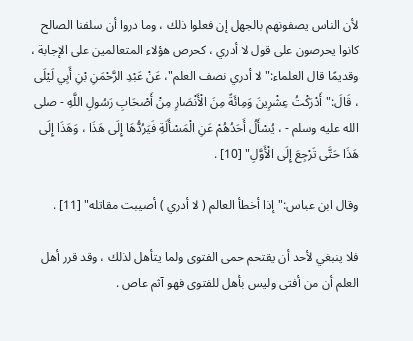لأن الناس يصفونهم بالجهل إن فعلوا ذلك ، وما دروا أن سلفنا الصالح كانوا يحرصون على قول لا أدري ، كحرص هؤلاء المتعالمين على الإجابة ، وقديمًا قال العلماء:"لا أدري نصف العلم"، عَنْ عَبْدِ الرَّحْمَنِ بْنِ أَبِي لَيْلَى ، قَالَ:"أَدْرَكْتُ عِشْرِينَ وَمِائَةً مِنَ الْأَنْصَارِ مِنْ أَصْحَابِ رَسُولِ اللَّهِ - صلى الله عليه وسلم - ، يُسْأَلُ أَحَدُهُمْ عَنِ الْمَسْأَلَةِ فَيَرُدُّهَا إِلَى هَذَا ، وَهَذَا إِلَى هَذَا حَتَّى تَرْجِعَ إِلَى الْأَوَّلِ" [10] .

وقال ابن عباس:"إذا أخطأ العالم ( لا أدري ) أصيبت مقاتله" [11] .

فلا ينبغي لأحد أن يقتحم حمى الفتوى ولما يتأهل لذلك ، وقد قرر أهل العلم أن من أفتى وليس بأهل للفتوى فهو آثم عاص .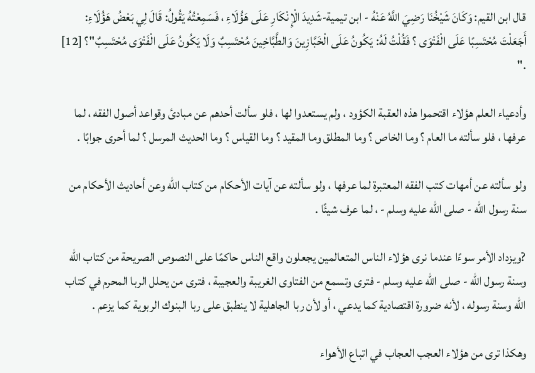قال ابن القيم: وَكَانَ شَيْخُنَا رَضِيَ اللَّهُ عَنْهُ - ابن تيمية-شَدِيدَ الْإِنْكَارِ عَلَى هَؤُلَاءِ ، فَسَمِعْتُهُ يَقُولُ: قَالَ لِي بَعْضُ هَؤُلَاءِ: أَجَعَلْتَ مُحْتَسِبًا عَلَى الْفَتْوَى ؟ فَقُلْتُ لَهُ: يَكُونُ عَلَى الْخَبَّازِينَ وَالطَّبَّاخِينَ مُحْتَسِبٌ وَلَا يَكُونُ عَلَى الْفَتْوَى مُحْتَسِبٌ"؟ [12] ."

وأدعياء العلم هؤلاء اقتحموا هذه العقبة الكؤود ، ولم يستعدوا لها ، فلو سألت أحدهم عن مبادئ وقواعد أصول الفقه ، لما عرفها ، فلو سألته ما العام ؟ وما الخاص ؟ وما المطلق وما المقيد ؟ وما القياس ؟ وما الحديث المرسل ؟ لما أحرى جوابًا .

ولو سألته عن أمهات كتب الفقه المعتبرة لما عرفها ، ولو سألته عن آيات الأحكام من كتاب الله وعن أحاديث الأحكام من سنة رسول الله - صلى الله عليه وسلم - ، لما عرف شيئًا .

?ويزداد الأمر سوءًا عندما نرى هؤلاء الناس المتعالمين يجعلون واقع الناس حاكمًا على النصوص الصريحة من كتاب الله وسنة رسول الله - صلى الله عليه وسلم - فترى وتسمع من الفتاوى الغريبة والعجيبة ، فترى من يحلل الربا المحرم في كتاب الله وسنة رسوله ، لأنه ضرورة اقتصادية كما يدعي ، أو لأن ربا الجاهلية لا ينطبق على ربا البنوك الربوية كما يزعم .

وهكذا ترى من هؤلاء العجب العجاب في اتباع الأهواء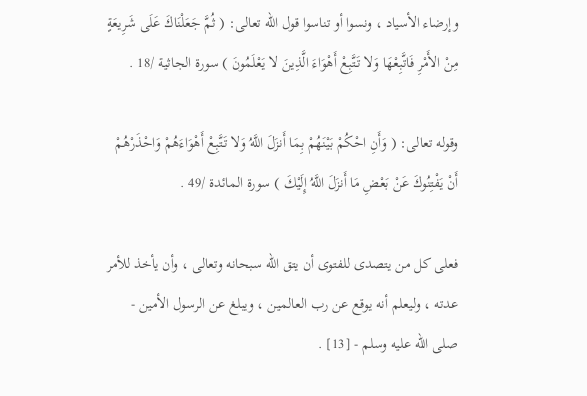وإرضاء الأسياد ، ونسوا أو تناسوا قول الله تعالى: ( ثُمَّ جَعَلْنَاكَ عَلَى شَرِيعَةٍ مِنْ الأَمْرِ فَاتَّبِعْهَا وَلا تَتَّبِعْ أَهْوَاءَ الَّذِينَ لا يَعْلَمُونَ ) سورة الجاثية /18 .

وقوله تعالى: ( وَأَنِ احْكُمْ بَيْنَهُمْ بِمَا أَنزَلَ اللَّهُ وَلا تَتَّبِعْ أَهْوَاءَهُمْ وَاحْذَرْهُمْ أَنْ يَفْتِنُوكَ عَنْ بَعْضِ مَا أَنزَلَ اللَّهُ إِلَيْكَ ) سورة المائدة /49 .

فعلى كل من يتصدى للفتوى أن يتق الله سبحانه وتعالى ، وأن يأخذ للأمر عدته ، وليعلم أنه يوقع عن رب العالمين ، ويبلغ عن الرسول الأمين - صلى الله عليه وسلم - [13] .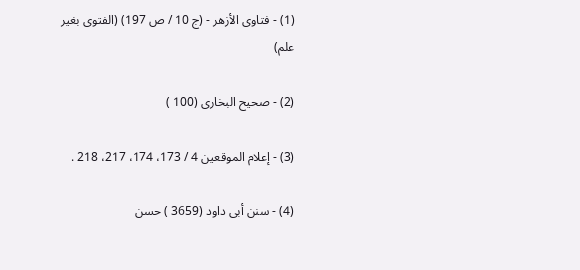(1) - فتاوى الأزهر - (ج 10 / ص 197) (الفتوى بغير علم)

(2) - صحيح البخارى (100 )

(3) - إعلام الموقعين 4 / 173، 174، 217، 218 .

(4) - سنن أبى داود (3659 ) حسن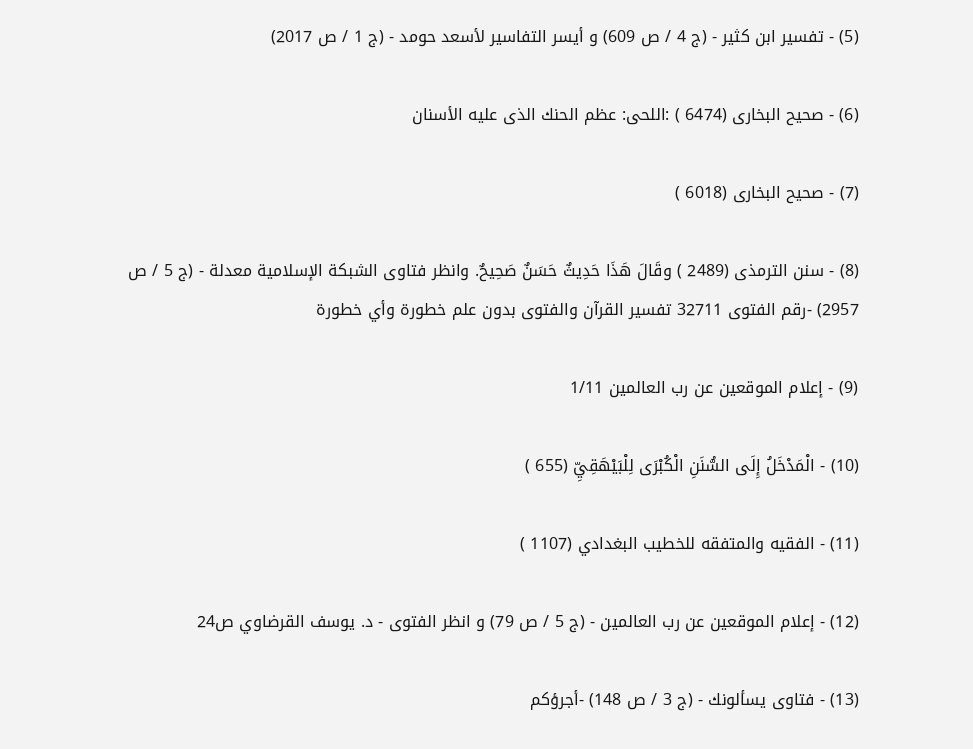(5) - تفسير ابن كثير - (ج 4 / ص 609) و أيسر التفاسير لأسعد حومد - (ج 1 / ص 2017)

(6) - صحيح البخارى (6474 ) :اللحى: عظم الحنك الذى عليه الأسنان

(7) - صحيح البخارى (6018 )

(8) - سنن الترمذى (2489 ) وقَالَ هَذَا حَدِيثٌ حَسَنٌ صَحِيحٌ. وانظر فتاوى الشبكة الإسلامية معدلة - (ج 5 / ص 2957) -رقم الفتوى 32711 تفسير القرآن والفتوى بدون علم خطورة وأي خطورة

(9) - إعلام الموقعين عن رب العالمين 1/11

(10) - الْمَدْخَلُ إِلَى السُّنَنِ الْكُبْرَى لِلْبَيْهَقِيِّ (655 )

(11) - الفقيه والمتفقه للخطيب البغدادي (1107 )

(12) - إعلام الموقعين عن رب العالمين - (ج 5 / ص 79) و انظر الفتوى - د. يوسف القرضاوي ص24

(13) - فتاوى يسألونك - (ج 3 / ص 148) -أجرؤكم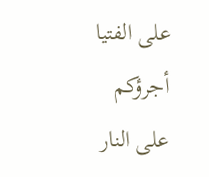على الفتيا أجرؤكم على النار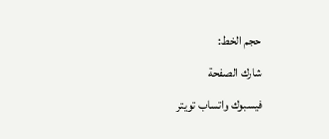حجم الخط:
شارك الصفحة
فيسبوك واتساب تويتر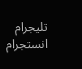تليجرام انستجرام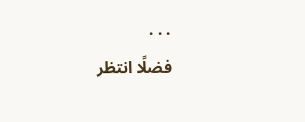. . .
فضلًا انتظر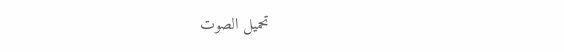تحميل الصوت